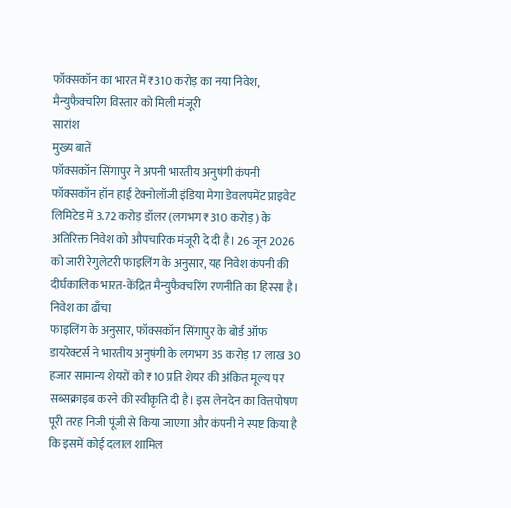फॉक्सकॉन का भारत में ₹310 करोड़ का नया निवेश, मैन्युफैक्चरिंग विस्तार को मिली मंजूरी
सारांश
मुख्य बातें
फॉक्सकॉन सिंगापुर ने अपनी भारतीय अनुषंगी कंपनी फॉक्सकॉन हॉन हाई टेक्नोलॉजी इंडिया मेगा डेवलपमेंट प्राइवेट लिमिटेड में 3.72 करोड़ डॉलर (लगभग ₹310 करोड़) के अतिरिक्त निवेश को औपचारिक मंजूरी दे दी है। 26 जून 2026 को जारी रेगुलेटरी फाइलिंग के अनुसार, यह निवेश कंपनी की दीर्घकालिक भारत-केंद्रित मैन्युफैक्चरिंग रणनीति का हिस्सा है।
निवेश का ढाँचा
फाइलिंग के अनुसार, फॉक्सकॉन सिंगापुर के बोर्ड ऑफ डायरेक्टर्स ने भारतीय अनुषंगी के लगभग 35 करोड़ 17 लाख 30 हजार सामान्य शेयरों को ₹10 प्रति शेयर की अंकित मूल्य पर सब्सक्राइब करने की स्वीकृति दी है। इस लेनदेन का वित्तपोषण पूरी तरह निजी पूंजी से किया जाएगा और कंपनी ने स्पष्ट किया है कि इसमें कोई दलाल शामिल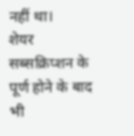नहीं था।
शेयर सब्सक्रिप्शन के पूर्ण होने के बाद भी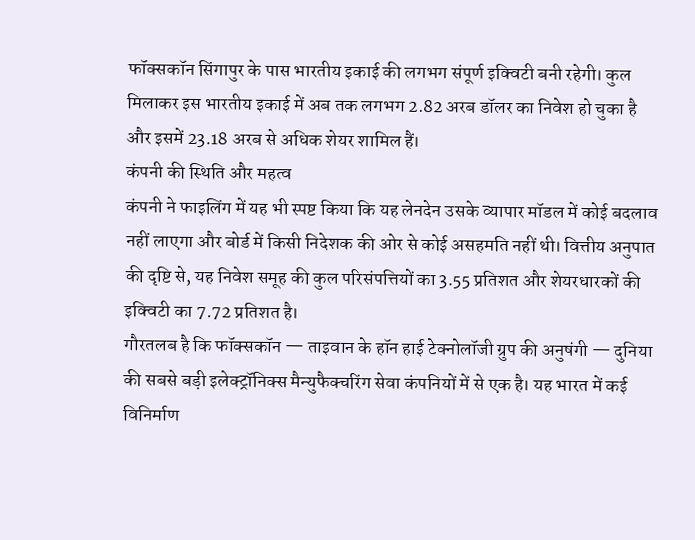फॉक्सकॉन सिंगापुर के पास भारतीय इकाई की लगभग संपूर्ण इक्विटी बनी रहेगी। कुल मिलाकर इस भारतीय इकाई में अब तक लगभग 2.82 अरब डॉलर का निवेश हो चुका है और इसमें 23.18 अरब से अधिक शेयर शामिल हैं।
कंपनी की स्थिति और महत्व
कंपनी ने फाइलिंग में यह भी स्पष्ट किया कि यह लेनदेन उसके व्यापार मॉडल में कोई बदलाव नहीं लाएगा और बोर्ड में किसी निदेशक की ओर से कोई असहमति नहीं थी। वित्तीय अनुपात की दृष्टि से, यह निवेश समूह की कुल परिसंपत्तियों का 3.55 प्रतिशत और शेयरधारकों की इक्विटी का 7.72 प्रतिशत है।
गौरतलब है कि फॉक्सकॉन — ताइवान के हॉन हाई टेक्नोलॉजी ग्रुप की अनुषंगी — दुनिया की सबसे बड़ी इलेक्ट्रॉनिक्स मैन्युफैक्चरिंग सेवा कंपनियों में से एक है। यह भारत में कई विनिर्माण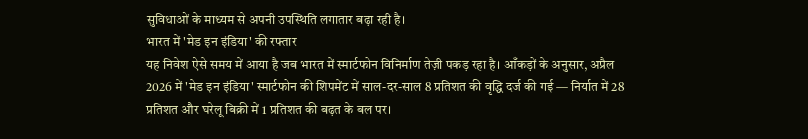सुविधाओं के माध्यम से अपनी उपस्थिति लगातार बढ़ा रही है।
भारत में 'मेड इन इंडिया' की रफ्तार
यह निवेश ऐसे समय में आया है जब भारत में स्मार्टफोन विनिर्माण तेज़ी पकड़ रहा है। आँकड़ों के अनुसार, अप्रैल 2026 में 'मेड इन इंडिया' स्मार्टफोन की शिपमेंट में साल-दर-साल 8 प्रतिशत की वृद्धि दर्ज की गई — निर्यात में 28 प्रतिशत और घरेलू बिक्री में 1 प्रतिशत की बढ़त के बल पर।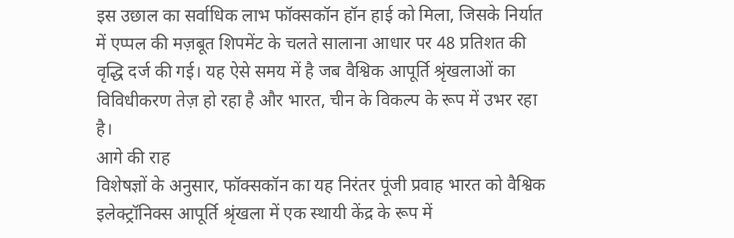इस उछाल का सर्वाधिक लाभ फॉक्सकॉन हॉन हाई को मिला, जिसके निर्यात में एप्पल की मज़बूत शिपमेंट के चलते सालाना आधार पर 48 प्रतिशत की वृद्धि दर्ज की गई। यह ऐसे समय में है जब वैश्विक आपूर्ति श्रृंखलाओं का विविधीकरण तेज़ हो रहा है और भारत, चीन के विकल्प के रूप में उभर रहा है।
आगे की राह
विशेषज्ञों के अनुसार, फॉक्सकॉन का यह निरंतर पूंजी प्रवाह भारत को वैश्विक इलेक्ट्रॉनिक्स आपूर्ति श्रृंखला में एक स्थायी केंद्र के रूप में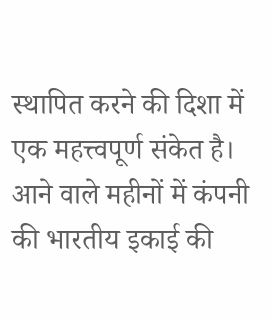स्थापित करने की दिशा में एक महत्त्वपूर्ण संकेत है। आने वाले महीनों में कंपनी की भारतीय इकाई की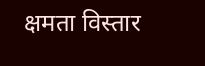क्षमता विस्तार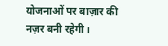योजनाओं पर बाज़ार की नज़र बनी रहेगी।